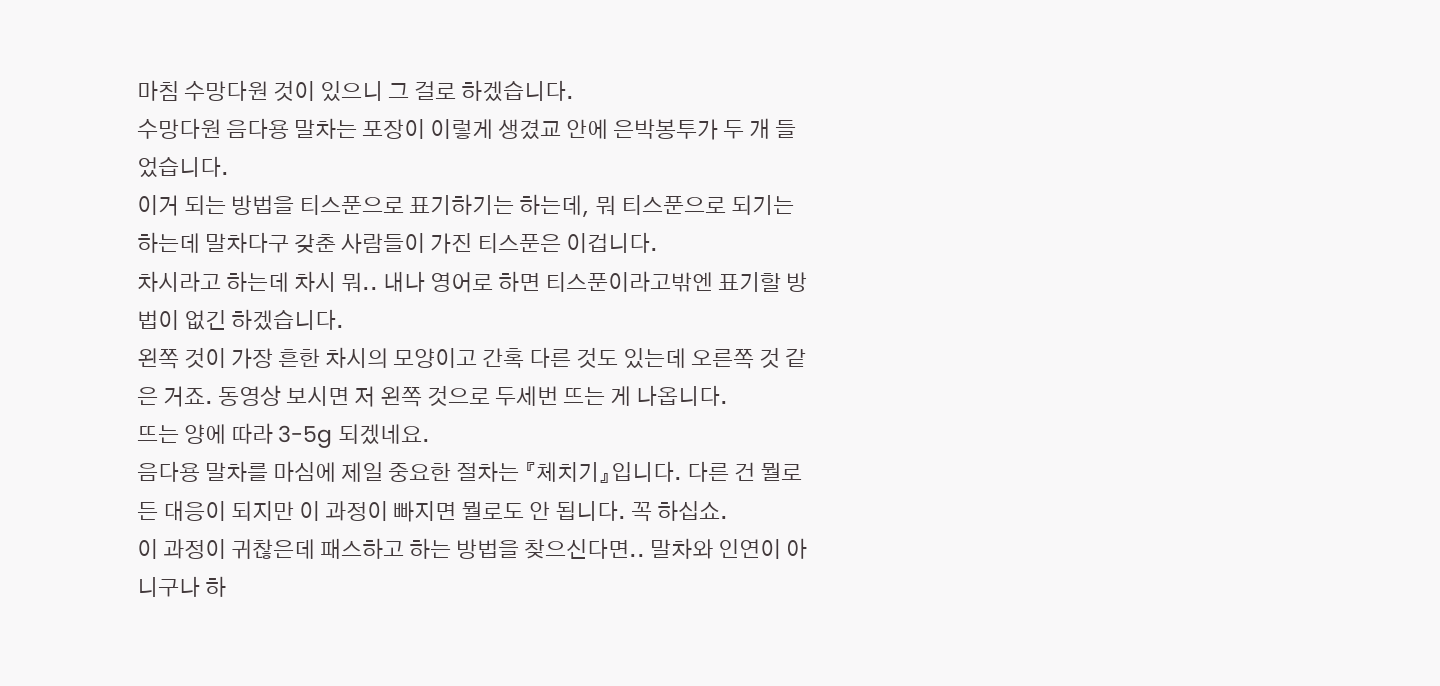마침 수망다원 것이 있으니 그 걸로 하겠습니다.
수망다원 음다용 말차는 포장이 이렇게 생겼교 안에 은박봉투가 두 개 들었습니다.
이거 되는 방법을 티스푼으로 표기하기는 하는데, 뭐 티스푼으로 되기는 하는데 말차다구 갖춘 사람들이 가진 티스푼은 이겁니다.
차시라고 하는데 차시 뭐.. 내나 영어로 하면 티스푼이라고밖엔 표기할 방법이 없긴 하겠습니다.
왼쪽 것이 가장 흔한 차시의 모양이고 간혹 다른 것도 있는데 오른쪽 것 같은 거죠. 동영상 보시면 저 왼쪽 것으로 두세번 뜨는 게 나옵니다.
뜨는 양에 따라 3-5g 되겠네요.
음다용 말차를 마심에 제일 중요한 절차는 『체치기』입니다. 다른 건 뭘로든 대응이 되지만 이 과정이 빠지면 뭘로도 안 됩니다. 꼭 하십쇼.
이 과정이 귀찮은데 패스하고 하는 방법을 찾으신다면.. 말차와 인연이 아니구나 하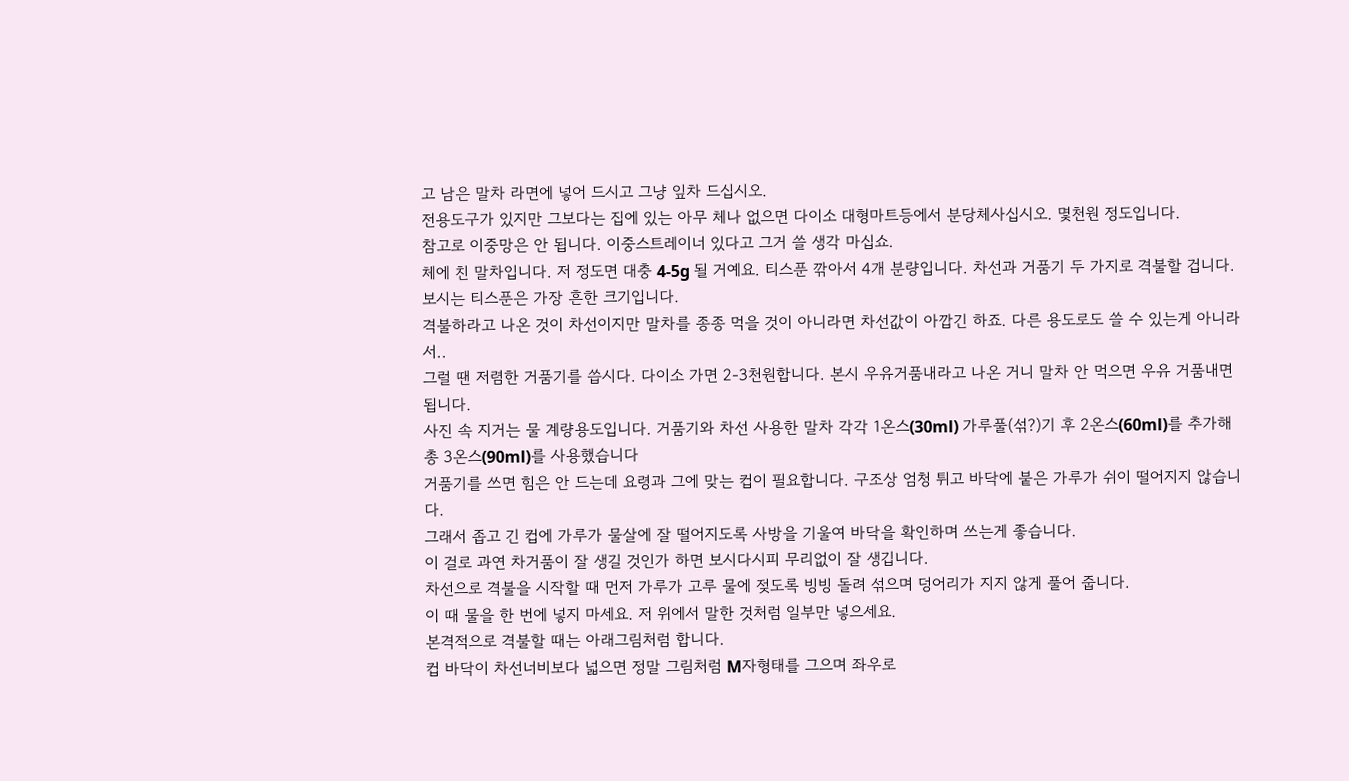고 남은 말차 라면에 넣어 드시고 그냥 잎차 드십시오.
전용도구가 있지만 그보다는 집에 있는 아무 체나 없으면 다이소 대형마트등에서 분당체사십시오. 몇천원 정도입니다.
참고로 이중망은 안 됩니다. 이중스트레이너 있다고 그거 쓸 생각 마십쇼.
체에 친 말차입니다. 저 정도면 대충 4-5g 될 거예요. 티스푼 깎아서 4개 분량입니다. 차선과 거품기 두 가지로 격불할 겁니다.
보시는 티스푼은 가장 흔한 크기입니다.
격불하라고 나온 것이 차선이지만 말차를 종종 먹을 것이 아니라면 차선값이 아깝긴 하죠. 다른 용도로도 쓸 수 있는게 아니라서..
그럴 땐 저렴한 거품기를 씁시다. 다이소 가면 2-3천원합니다. 본시 우유거품내라고 나온 거니 말차 안 먹으면 우유 거품내면 됩니다.
사진 속 지거는 물 계량용도입니다. 거품기와 차선 사용한 말차 각각 1온스(30ml) 가루풀(섞?)기 후 2온스(60ml)를 추가해 총 3온스(90ml)를 사용했습니다
거품기를 쓰면 힘은 안 드는데 요령과 그에 맞는 컵이 필요합니다. 구조상 엄청 튀고 바닥에 붙은 가루가 쉬이 떨어지지 않습니다.
그래서 좁고 긴 컵에 가루가 물살에 잘 떨어지도록 사방을 기울여 바닥을 확인하며 쓰는게 좋습니다.
이 걸로 과연 차거품이 잘 생길 것인가 하면 보시다시피 무리없이 잘 생깁니다.
차선으로 격불을 시작할 때 먼저 가루가 고루 물에 젖도록 빙빙 돌려 섞으며 덩어리가 지지 않게 풀어 줍니다.
이 때 물을 한 번에 넣지 마세요. 저 위에서 말한 것처럼 일부만 넣으세요.
본격적으로 격불할 때는 아래그림처럼 합니다.
컵 바닥이 차선너비보다 넓으면 정말 그림처럼 M자형태를 그으며 좌우로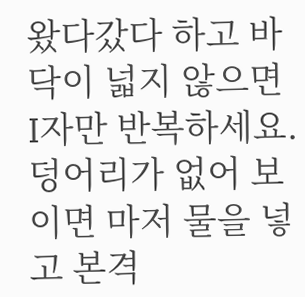왔다갔다 하고 바닥이 넓지 않으면 I자만 반복하세요.
덩어리가 없어 보이면 마저 물을 넣고 본격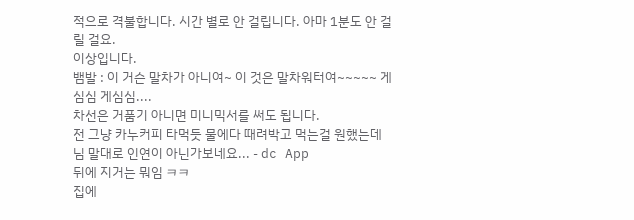적으로 격불합니다. 시간 별로 안 걸립니다. 아마 1분도 안 걸릴 걸요.
이상입니다.
뱀발 : 이 거슨 말차가 아니여~ 이 것은 말차워터여~~~~~ 게심심 게심심....
차선은 거품기 아니면 미니믹서를 써도 됩니다.
전 그냥 카누커피 타먹듯 물에다 때려박고 먹는걸 원했는데 님 말대로 인연이 아닌가보네요... - dc App
뒤에 지거는 뭐임 ㅋㅋ
집에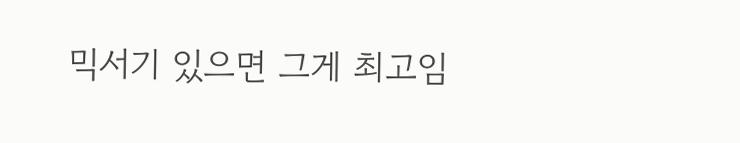믹서기 있으면 그게 최고임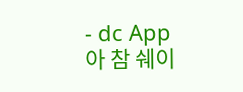- dc App
아 참 쉐이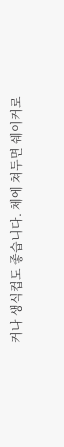커나 생식컵도 좋습니다. 체에 쳐두면 쉐이커로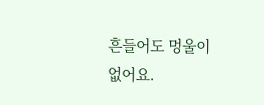흔들어도 멍울이 없어요.